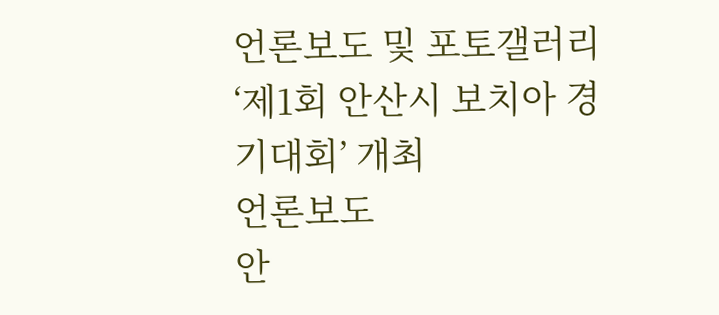언론보도 및 포토갤러리
‘제1회 안산시 보치아 경기대회’ 개최
언론보도
안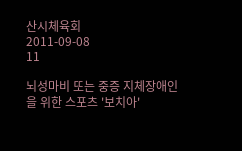산시체육회
2011-09-08
11

뇌성마비 또는 중증 지체장애인을 위한 스포츠 '보치아'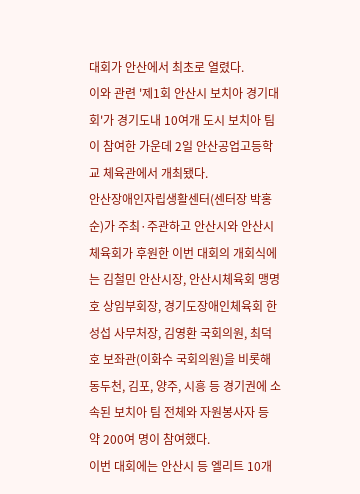대회가 안산에서 최초로 열렸다.
이와 관련 '제1회 안산시 보치아 경기대회'가 경기도내 10여개 도시 보치아 팀이 참여한 가운데 2일 안산공업고등학교 체육관에서 개최됐다.
안산장애인자립생활센터(센터장 박홍순)가 주최·주관하고 안산시와 안산시체육회가 후원한 이번 대회의 개회식에는 김철민 안산시장, 안산시체육회 맹명호 상임부회장, 경기도장애인체육회 한성섭 사무처장, 김영환 국회의원, 최덕호 보좌관(이화수 국회의원)을 비롯해 동두천, 김포, 양주, 시흥 등 경기권에 소속된 보치아 팀 전체와 자원봉사자 등 약 200여 명이 참여했다.
이번 대회에는 안산시 등 엘리트 10개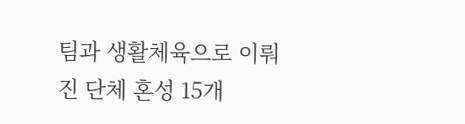팀과 생활체육으로 이뤄진 단체 혼성 15개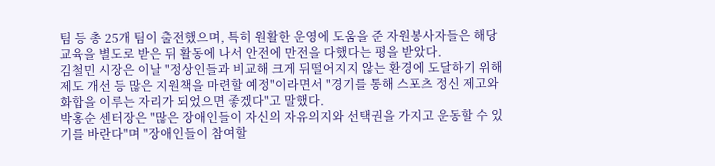팀 등 총 25개 팀이 출전했으며, 특히 원활한 운영에 도움을 준 자원봉사자들은 해당 교육을 별도로 받은 뒤 활동에 나서 안전에 만전을 다했다는 평을 받았다.
김철민 시장은 이날 "정상인들과 비교해 크게 뒤떨어지지 않는 환경에 도달하기 위해 제도 개선 등 많은 지원책을 마련할 예정"이라면서 "경기를 통해 스포츠 정신 제고와 화합을 이루는 자리가 되었으면 좋겠다"고 말했다.
박홍순 센터장은 "많은 장애인들이 자신의 자유의지와 선택권을 가지고 운동할 수 있기를 바란다"며 "장애인들이 참여할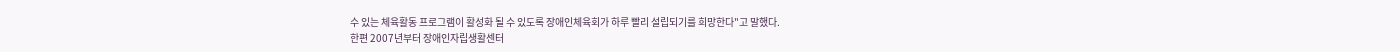수 있는 체육활동 프로그램이 활성화 될 수 있도록 장애인체육회가 하루 빨리 설립되기를 희망한다"고 말했다.
한편 2007년부터 장애인자립생활센터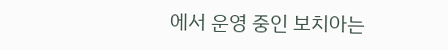에서 운영 중인 보치아는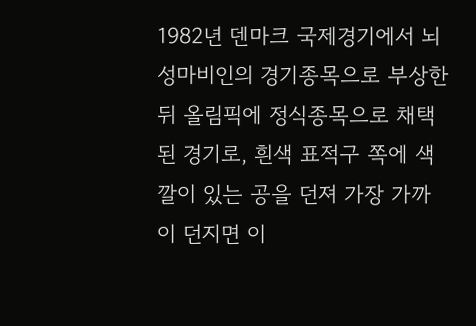1982년 덴마크 국제경기에서 뇌성마비인의 경기종목으로 부상한 뒤 올림픽에 정식종목으로 채택된 경기로, 흰색 표적구 쪽에 색깔이 있는 공을 던져 가장 가까이 던지면 이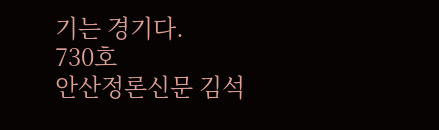기는 경기다.
730호
안산정론신문 김석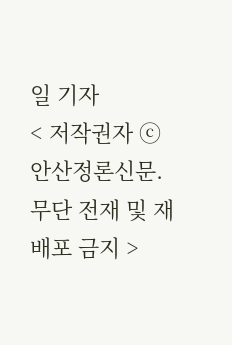일 기자
< 저작권자 ⓒ 안산정론신문. 무단 전재 및 재배포 금지 >